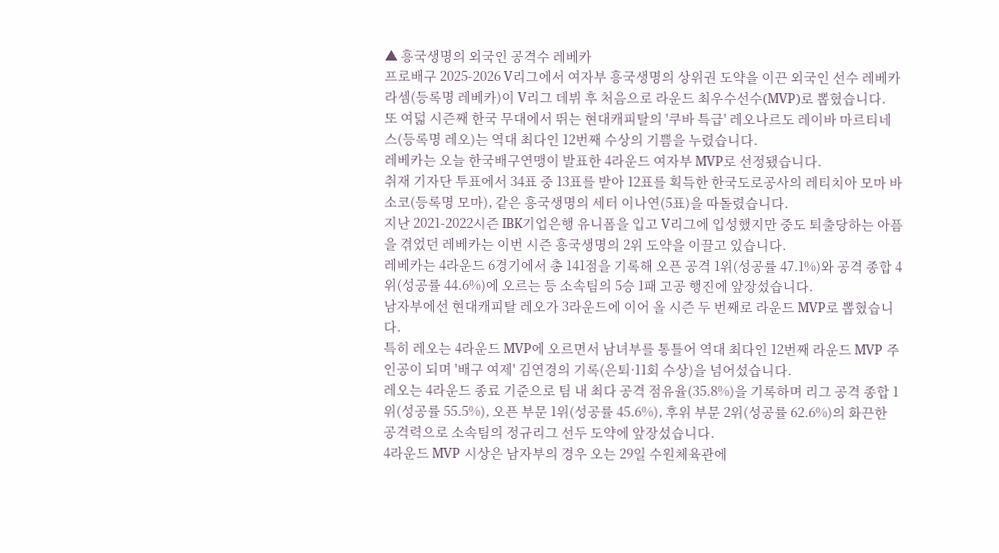▲ 흥국생명의 외국인 공격수 레베카
프로배구 2025-2026 V리그에서 여자부 흥국생명의 상위권 도약을 이끈 외국인 선수 레베카 라셈(등록명 레베카)이 V리그 데뷔 후 처음으로 라운드 최우수선수(MVP)로 뽑혔습니다.
또 여덟 시즌째 한국 무대에서 뛰는 현대캐피탈의 '쿠바 특급' 레오나르도 레이바 마르티네스(등록명 레오)는 역대 최다인 12번째 수상의 기쁨을 누렸습니다.
레베카는 오늘 한국배구연맹이 발표한 4라운드 여자부 MVP로 선정됐습니다.
취재 기자단 투표에서 34표 중 13표를 받아 12표를 획득한 한국도로공사의 레티치아 모마 바소코(등록명 모마), 같은 흥국생명의 세터 이나연(5표)을 따돌렸습니다.
지난 2021-2022시즌 IBK기업은행 유니폼을 입고 V리그에 입성했지만 중도 퇴출당하는 아픔을 겪었던 레베카는 이번 시즌 흥국생명의 2위 도약을 이끌고 있습니다.
레베카는 4라운드 6경기에서 총 141점을 기록해 오픈 공격 1위(성공률 47.1%)와 공격 종합 4위(성공률 44.6%)에 오르는 등 소속팀의 5승 1패 고공 행진에 앞장섰습니다.
남자부에선 현대캐피탈 레오가 3라운드에 이어 올 시즌 두 번째로 라운드 MVP로 뽑혔습니다.
특히 레오는 4라운드 MVP에 오르면서 남녀부를 통틀어 역대 최다인 12번째 라운드 MVP 주인공이 되며 '배구 여제' 김연경의 기록(은퇴·11회 수상)을 넘어섰습니다.
레오는 4라운드 종료 기준으로 팀 내 최다 공격 점유율(35.8%)을 기록하며 리그 공격 종합 1위(성공률 55.5%), 오픈 부문 1위(성공률 45.6%), 후위 부문 2위(성공률 62.6%)의 화끈한 공격력으로 소속팀의 정규리그 선두 도약에 앞장섰습니다.
4라운드 MVP 시상은 남자부의 경우 오는 29일 수원체육관에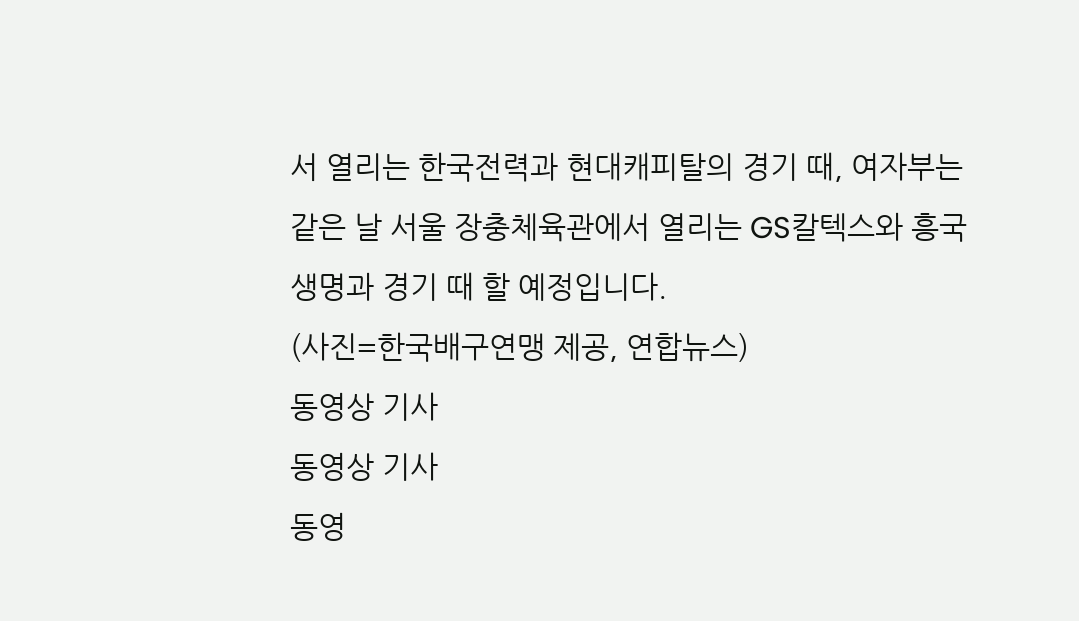서 열리는 한국전력과 현대캐피탈의 경기 때, 여자부는 같은 날 서울 장충체육관에서 열리는 GS칼텍스와 흥국생명과 경기 때 할 예정입니다.
(사진=한국배구연맹 제공, 연합뉴스)
동영상 기사
동영상 기사
동영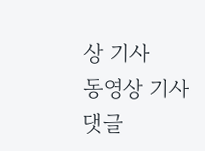상 기사
동영상 기사
댓글